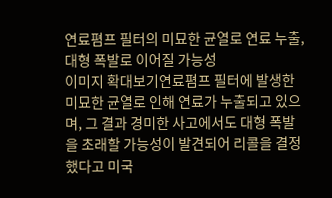연료폄프 필터의 미묘한 균열로 연료 누출, 대형 폭발로 이어질 가능성
이미지 확대보기연료폄프 필터에 발생한 미묘한 균열로 인해 연료가 누출되고 있으며, 그 결과 경미한 사고에서도 대형 폭발을 초래할 가능성이 발견되어 리콜을 결정했다고 미국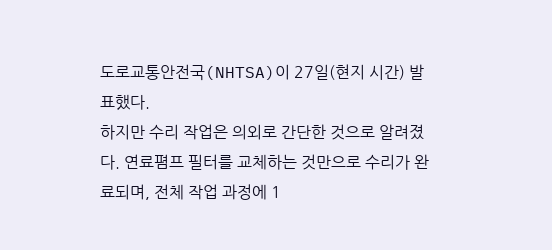도로교통안전국(NHTSA)이 27일(현지 시간) 발표했다.
하지만 수리 작업은 의외로 간단한 것으로 알려졌다. 연료폄프 필터를 교체하는 것만으로 수리가 완료되며, 전체 작업 과정에 1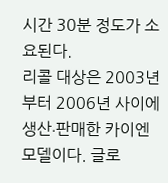시간 30분 정도가 소요된다.
리콜 대상은 2003년부터 2006년 사이에 생산∙판매한 카이엔 모델이다. 글로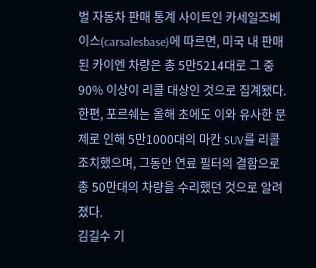벌 자동차 판매 통계 사이트인 카세일즈베이스(carsalesbase)에 따르면, 미국 내 판매된 카이엔 차량은 총 5만5214대로 그 중 90% 이상이 리콜 대상인 것으로 집계됐다.
한편, 포르쉐는 올해 초에도 이와 유사한 문제로 인해 5만1000대의 마칸 SUV를 리콜 조치했으며, 그동안 연료 필터의 결함으로 총 50만대의 차량을 수리했던 것으로 알려졌다.
김길수 기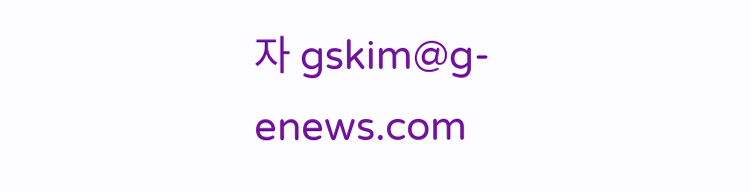자 gskim@g-enews.com